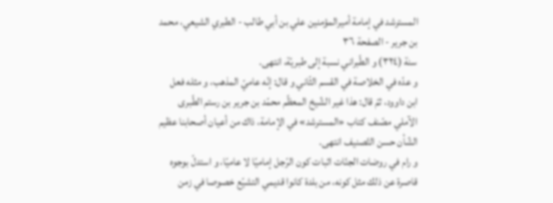المسترشد في إمامة أميرالمؤمنين علي بن أبي طالب - الطبري الشيعي، محمد بن جرير - الصفحة ٣٦
سنة (٣٢٤) و الطّبراني نسبة إلى طبريّة، انتهى.
و عدّه في الخلاصة في القسم الثّاني و قال: إنّه عاميّ المذهب، و مثله فعل ابن داوود، ثمّ قال: هذا غير الشّيخ المعظّم محمّد بن جرير بن رستم الطّبرى الآملي مصّنف كتاب «المسترشد» في الإمامة، ذاك من أعيان أصحابنا عظيم الشّأن حسن التّصنيف انتهى.
و رام في روضات الجنّات اثبات كون الرّجل إماميّا لا عاميّا، و استدلّ بوجوه قاصرة عن ذلك مثل كونه، من بلدة كانوا قديمي التشيّع خصوصا في زمن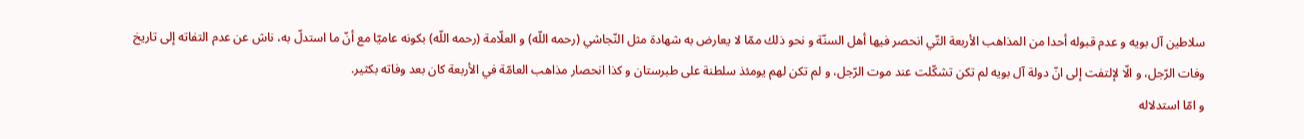سلاطين آل بويه و عدم قبوله أحدا من المذاهب الأربعة التّي انحصر فيها أهل السنّة و نحو ذلك ممّا لا يعارض به شهادة مثل النّجاشي (رحمه اللّه) و العلّامة (رحمه اللّه) بكونه عاميّا مع أنّ ما استدلّ به، ناش عن عدم التفاته إلى تاريخ وفات الرّجل، و الّا لإلتفت إلى انّ دولة آل بويه لم تكن تشكّلت عند موت الرّجل، و لم تكن لهم يومئذ سلطنة على طبرستان و كذا انحصار مذاهب العامّة في الأربعة كان بعد وفاته بكثير.
و امّا استدلاله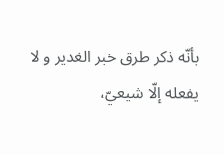بأنّه ذكر طرق خبر الغدير و لا يفعله إلّا شيعيّ،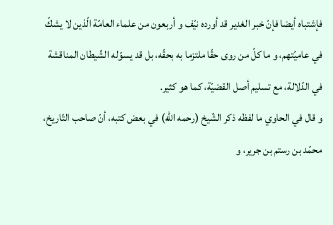فإشتباه أيضا فإنّ خبر الغدير قد أورده نيّف و أربعون من علماء العامّة الّذين لا يشكّ في عاميّتهم، و ما كلّ من روى حقّا ملتزما به بحقّه، بل قد يسوّله الشّيطان المناقشة في الدّلالة، مع تسليم أصل القضيّة، كما هو كثير.
و قال في الحاوي ما لفظه ذكر الشّيخ (رحمه اللّه) في بعض كتبه، أنّ صاحب التّاريخ، محمّد بن رستم بن جرير، و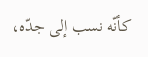كأنّه نسب إلى جدّه،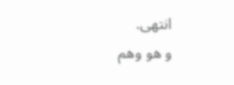انتهى.
و هو وهم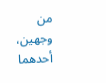من وجهين، أحدهما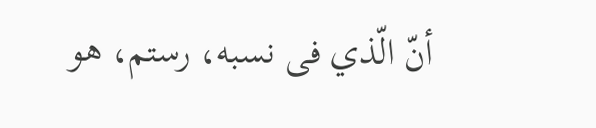أنّ الّذي فى نسبه، رستم، هو